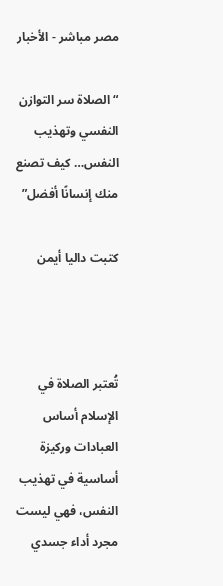مصر مباشر - الأخبار

“الصلاة سر التوازن النفسي وتهذيب النفس… كيف تصنع منك إنسانًا أفضل”

كتبت داليا أيمن



تُعتبر الصلاة في الإسلام أساس العبادات وركيزة أساسية في تهذيب النفس، فهي ليست مجرد أداء جسدي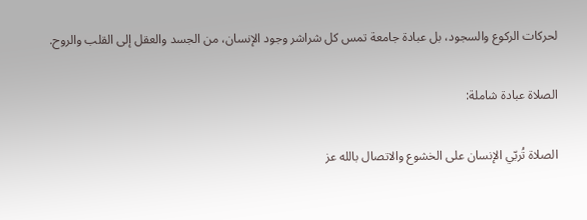لحركات الركوع والسجود، بل عبادة جامعة تمس كل شراشر وجود الإنسان، من الجسد والعقل إلى القلب والروح.

الصلاة عبادة شاملة:

الصلاة تُربّي الإنسان على الخشوع والاتصال بالله عز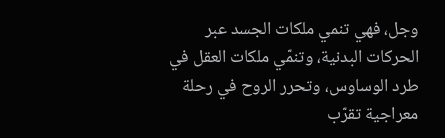وجل، فهي تنمي ملكات الجسد عبر الحركات البدنية، وتنمّي ملكات العقل في طرد الوساوس، وتحرر الروح في رحلة معراجية تقرّب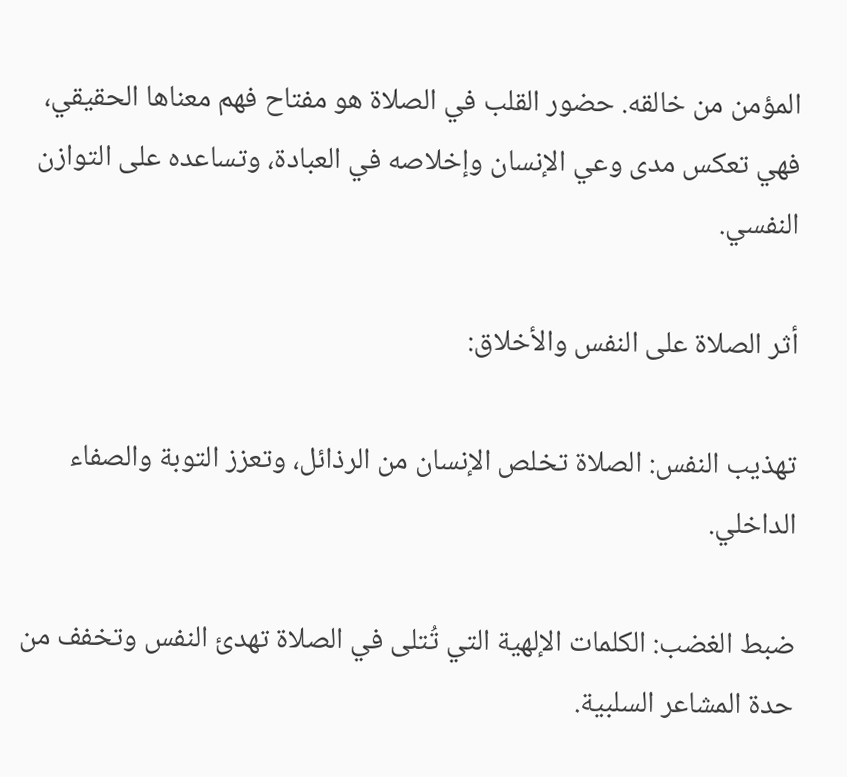المؤمن من خالقه. حضور القلب في الصلاة هو مفتاح فهم معناها الحقيقي، فهي تعكس مدى وعي الإنسان وإخلاصه في العبادة، وتساعده على التوازن النفسي.

أثر الصلاة على النفس والأخلاق:

تهذيب النفس: الصلاة تخلص الإنسان من الرذائل، وتعزز التوبة والصفاء الداخلي.

ضبط الغضب: الكلمات الإلهية التي تُتلى في الصلاة تهدئ النفس وتخفف من حدة المشاعر السلبية.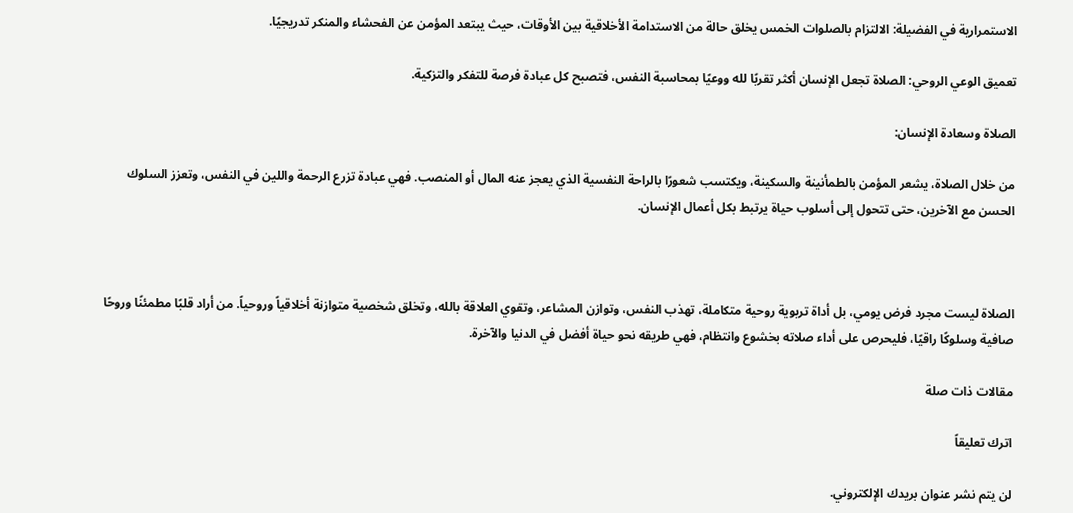الاستمرارية في الفضيلة: الالتزام بالصلوات الخمس يخلق حالة من الاستدامة الأخلاقية بين الأوقات، حيث يبتعد المؤمن عن الفحشاء والمنكر تدريجيًا.

تعميق الوعي الروحي: الصلاة تجعل الإنسان أكثر تقربًا لله ووعيًا بمحاسبة النفس، فتصبح كل عبادة فرصة للتفكر والتزكية.

الصلاة وسعادة الإنسان:

من خلال الصلاة، يشعر المؤمن بالطمأنينة والسكينة، ويكتسب شعورًا بالراحة النفسية الذي يعجز عنه المال أو المنصب. فهي عبادة تزرع الرحمة واللين في النفس، وتعزز السلوك الحسن مع الآخرين، حتى تتحول إلى أسلوب حياة يرتبط بكل أعمال الإنسان.



الصلاة ليست مجرد فرض يومي، بل أداة تربوية روحية متكاملة، تهذب النفس، وتوازن المشاعر، وتقوي العلاقة بالله، وتخلق شخصية متوازنة أخلاقياً وروحياً. من أراد قلبًا مطمئنًا وروحًا صافية وسلوكًا راقيًا، فليحرص على أداء صلاته بخشوع وانتظام، فهي طريقه نحو حياة أفضل في الدنيا والآخرة.

مقالات ذات صلة

اترك تعليقاً

لن يتم نشر عنوان بريدك الإلكتروني.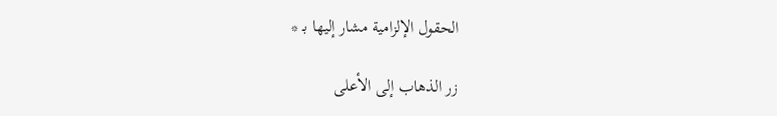الحقول الإلزامية مشار إليها بـ *

زر الذهاب إلى الأعلى